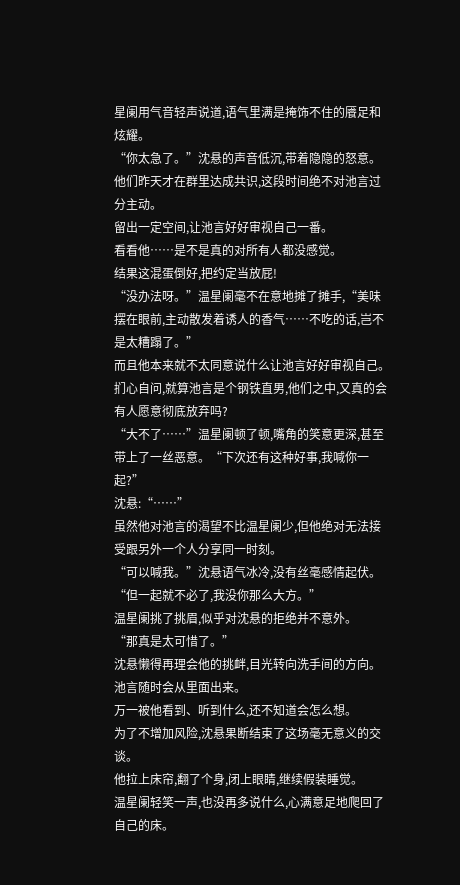星阑用气音轻声说道,语气里满是掩饰不住的餍足和炫耀。
“你太急了。”沈悬的声音低沉,带着隐隐的怒意。
他们昨天才在群里达成共识,这段时间绝不对池言过分主动。
留出一定空间,让池言好好审视自己一番。
看看他……是不是真的对所有人都没感觉。
结果这混蛋倒好,把约定当放屁!
“没办法呀。”温星阑毫不在意地摊了摊手,“美味摆在眼前,主动散发着诱人的香气……不吃的话,岂不是太糟蹋了。”
而且他本来就不太同意说什么让池言好好审视自己。
扪心自问,就算池言是个钢铁直男,他们之中,又真的会有人愿意彻底放弃吗?
“大不了……”温星阑顿了顿,嘴角的笑意更深,甚至带上了一丝恶意。“下次还有这种好事,我喊你一起?”
沈悬:“……”
虽然他对池言的渴望不比温星阑少,但他绝对无法接受跟另外一个人分享同一时刻。
“可以喊我。”沈悬语气冰冷,没有丝毫感情起伏。“但一起就不必了,我没你那么大方。”
温星阑挑了挑眉,似乎对沈悬的拒绝并不意外。
“那真是太可惜了。”
沈悬懒得再理会他的挑衅,目光转向洗手间的方向。
池言随时会从里面出来。
万一被他看到、听到什么,还不知道会怎么想。
为了不增加风险,沈悬果断结束了这场毫无意义的交谈。
他拉上床帘,翻了个身,闭上眼睛,继续假装睡觉。
温星阑轻笑一声,也没再多说什么,心满意足地爬回了自己的床。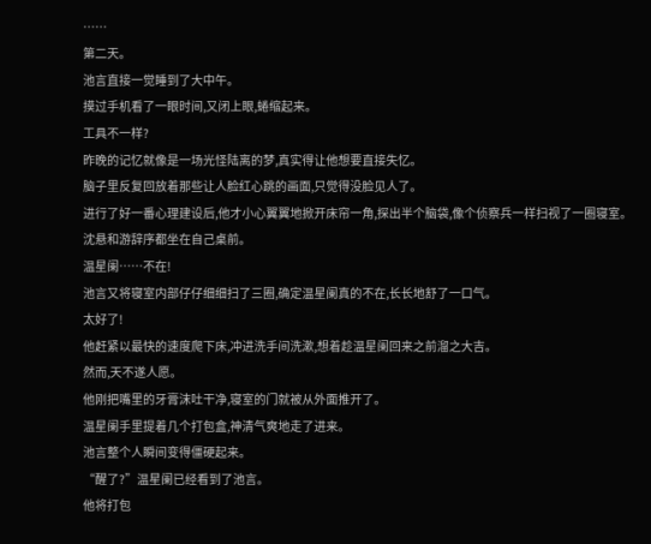……
第二天。
池言直接一觉睡到了大中午。
摸过手机看了一眼时间,又闭上眼,蜷缩起来。
工具不一样?
昨晚的记忆就像是一场光怪陆离的梦,真实得让他想要直接失忆。
脑子里反复回放着那些让人脸红心跳的画面,只觉得没脸见人了。
进行了好一番心理建设后,他才小心翼翼地掀开床帘一角,探出半个脑袋,像个侦察兵一样扫视了一圈寝室。
沈悬和游辞序都坐在自己桌前。
温星阑……不在!
池言又将寝室内部仔仔细细扫了三圈,确定温星阑真的不在,长长地舒了一口气。
太好了!
他赶紧以最快的速度爬下床,冲进洗手间洗漱,想着趁温星阑回来之前溜之大吉。
然而,天不遂人愿。
他刚把嘴里的牙膏沫吐干净,寝室的门就被从外面推开了。
温星阑手里提着几个打包盒,神清气爽地走了进来。
池言整个人瞬间变得僵硬起来。
“醒了?”温星阑已经看到了池言。
他将打包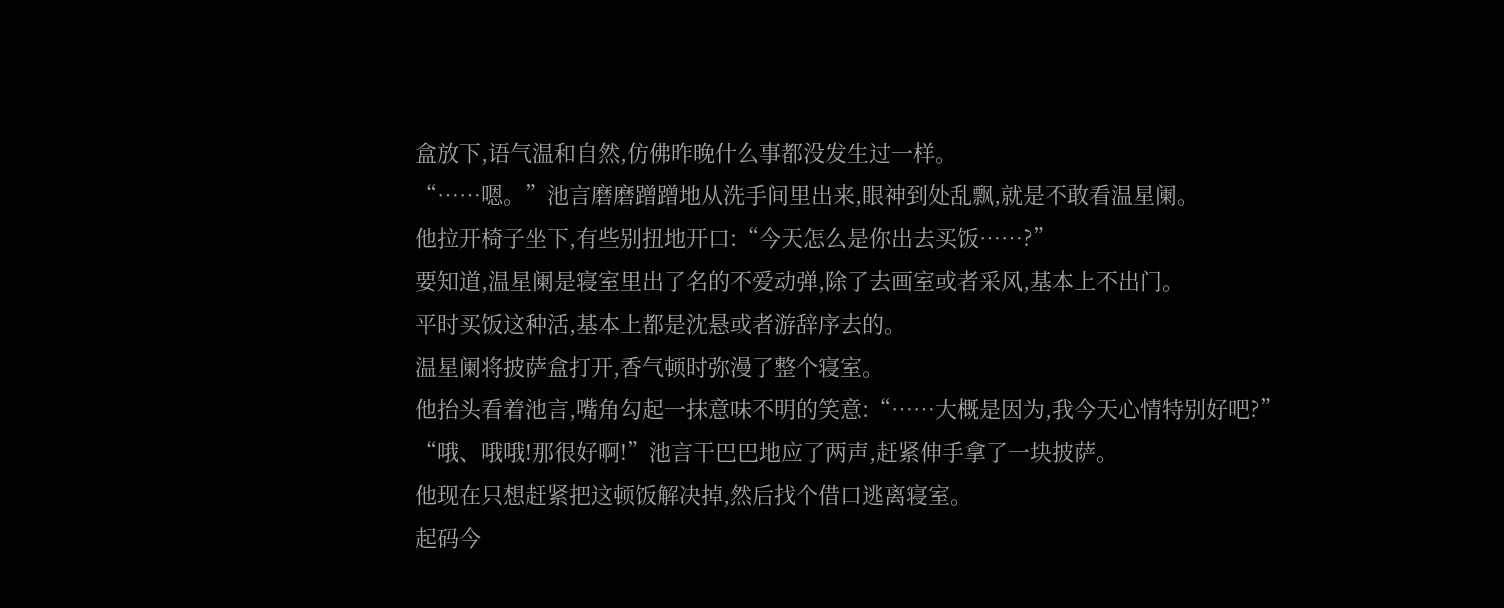盒放下,语气温和自然,仿佛昨晚什么事都没发生过一样。
“……嗯。”池言磨磨蹭蹭地从洗手间里出来,眼神到处乱飘,就是不敢看温星阑。
他拉开椅子坐下,有些别扭地开口:“今天怎么是你出去买饭……?”
要知道,温星阑是寝室里出了名的不爱动弹,除了去画室或者采风,基本上不出门。
平时买饭这种活,基本上都是沈悬或者游辞序去的。
温星阑将披萨盒打开,香气顿时弥漫了整个寝室。
他抬头看着池言,嘴角勾起一抹意味不明的笑意:“……大概是因为,我今天心情特别好吧?”
“哦、哦哦!那很好啊!”池言干巴巴地应了两声,赶紧伸手拿了一块披萨。
他现在只想赶紧把这顿饭解决掉,然后找个借口逃离寝室。
起码今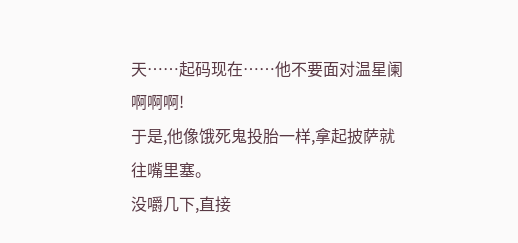天……起码现在……他不要面对温星阑啊啊啊!
于是,他像饿死鬼投胎一样,拿起披萨就往嘴里塞。
没嚼几下,直接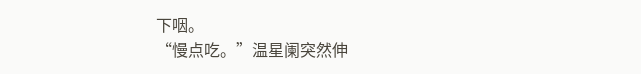下咽。
“慢点吃。”温星阑突然伸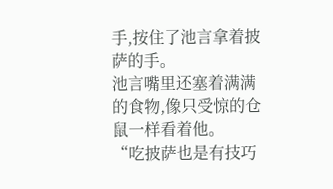手,按住了池言拿着披萨的手。
池言嘴里还塞着满满的食物,像只受惊的仓鼠一样看着他。
“吃披萨也是有技巧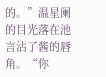的。”温星阑的目光落在池言沾了酱的唇角。“你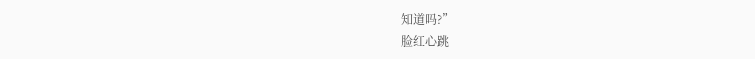知道吗?”
脸红心跳